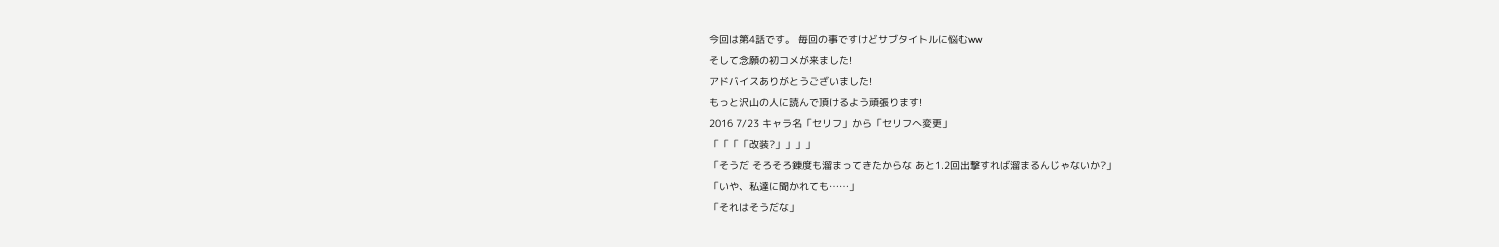今回は第4話です。 毎回の事ですけどサブタイトルに悩むww
そして念願の初コメが来ました!
アドバイスありがとうございました!
もっと沢山の人に読んで頂けるよう頑張ります!
2016 7/23 キャラ名「セリフ」から「セリフへ変更」
「「「「改装?」」」」
「そうだ そろそろ錬度も溜まってきたからな あと1.2回出撃すれば溜まるんじゃないか?」
「いや、私達に聞かれても……」
「それはそうだな」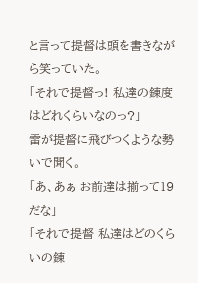と言って提督は頭を書きながら笑っていた。
「それで提督っ! 私達の錬度はどれくらいなのっ?」
雷が提督に飛びつくような勢いで聞く。
「あ、あぁ お前達は揃って19だな」
「それで提督 私達はどのくらいの錬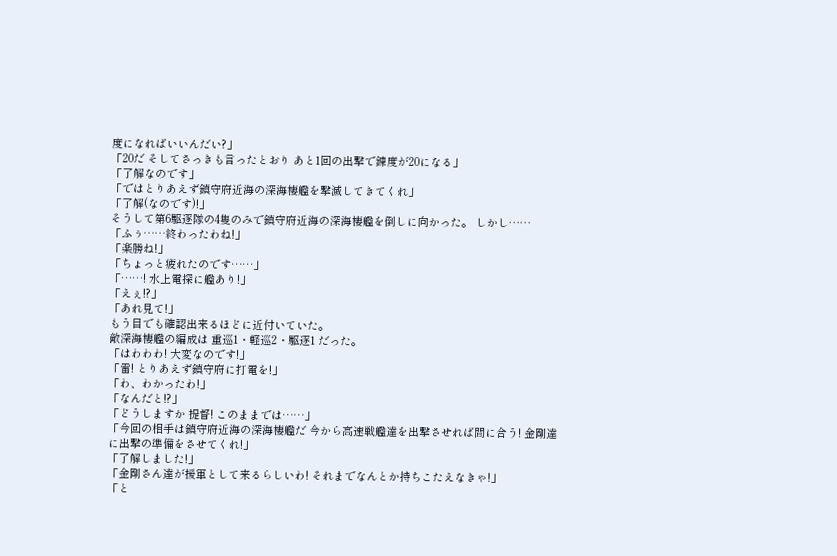度になればいいんだい?」
「20だ そしてさっきも言ったとおり あと1回の出撃で錬度が20になる」
「了解なのです」
「ではとりあえず鎮守府近海の深海棲艦を撃滅してきてくれ」
「了解(なのです)!」
そうして第6駆逐隊の4隻のみで鎮守府近海の深海棲艦を倒しに向かった。 しかし……
「ふぅ……終わったわね!」
「楽勝ね!」
「ちょっと疲れたのです……」
「……! 水上電探に艦あり!」
「えぇ!?」
「あれ見て!」
もう目でも確認出来るほどに近付いていた。
敵深海棲艦の編成は 重巡1・軽巡2・駆逐1 だった。
「はわわわ! 大変なのです!」
「雷! とりあえず鎮守府に打電を!」
「わ、わかったわ!」
「なんだと!?」
「どうしますか 提督! このままでは……」
「今回の相手は鎮守府近海の深海棲艦だ 今から高速戦艦達を出撃させれば間に合う! 金剛達に出撃の準備をさせてくれ!」
「了解しました!」
「金剛さん達が援軍として来るらしいわ! それまでなんとか持ちこたえなきゃ!」
「と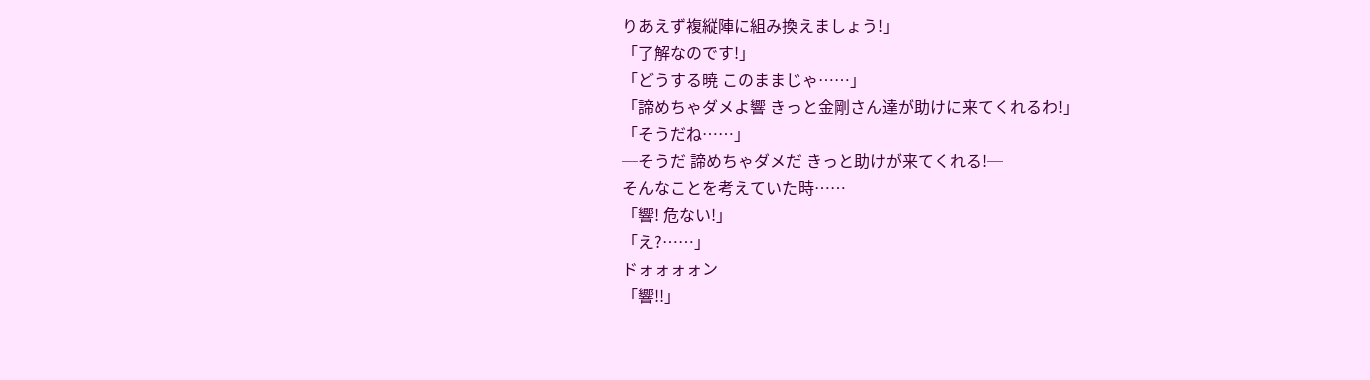りあえず複縦陣に組み換えましょう!」
「了解なのです!」
「どうする暁 このままじゃ……」
「諦めちゃダメよ響 きっと金剛さん達が助けに来てくれるわ!」
「そうだね……」
─そうだ 諦めちゃダメだ きっと助けが来てくれる!─
そんなことを考えていた時……
「響! 危ない!」
「え?……」
ドォォォォン
「響!!」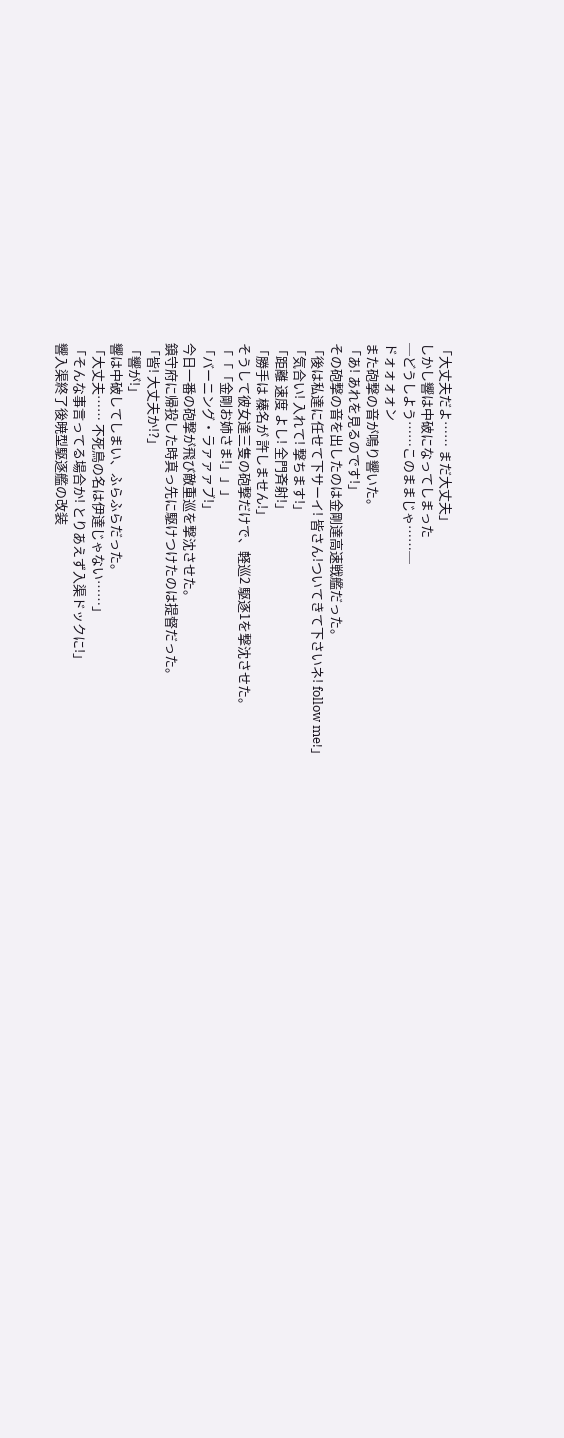「大丈夫だよ…… まだ大丈夫」
しかし響は中破になってしまった
─どうしよう……このままじゃ……─
ドォォォォン
また砲撃の音が鳴り響いた。
「あ! あれを見るのです!」
その砲撃の音を出したのは金剛達高速戦艦だった。
「後は私達に任せて下サーイ! 皆さん!ついてきて下さいネ! follow me!」
「気合い! 入れて! 撃ちます!」
「距離 速度 よし! 全門斉射!」
「勝手は 榛名が 許しません!」
そうして彼女達三隻の砲撃だけで、軽巡2 駆逐1を撃沈させた。
「「「金剛お姉さま!」」」
「バーニング・ラァァァブ!」
今日一番の砲撃が飛び敵重巡を撃沈させた。
鎮守府に帰投した時真っ先に駆けつけたのは提督だった。
「皆! 大丈夫か!?」
「響が!」
響は中破してしまい、ふらふらだった。
「大丈夫…… 不死鳥の名は伊達じゃない……」
「そんな事言ってる場合か! とりあえず入渠ドックに!」
響入渠終了後暁型駆逐艦の改装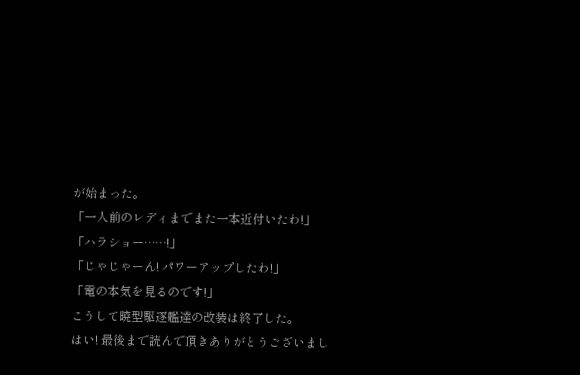が始まった。
「一人前のレディまでまた一本近付いたわ!」
「ハラショー……!」
「じゃじゃーん! パワーアップしたわ!」
「電の本気を見るのです!」
こうして暁型駆逐艦達の改装は終了した。
はい! 最後まで読んで頂きありがとうございまし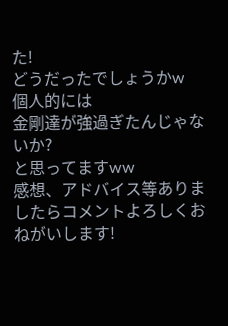た!
どうだったでしょうかw
個人的には
金剛達が強過ぎたんじゃないか?
と思ってますww
感想、アドバイス等ありましたらコメントよろしくおねがいします!